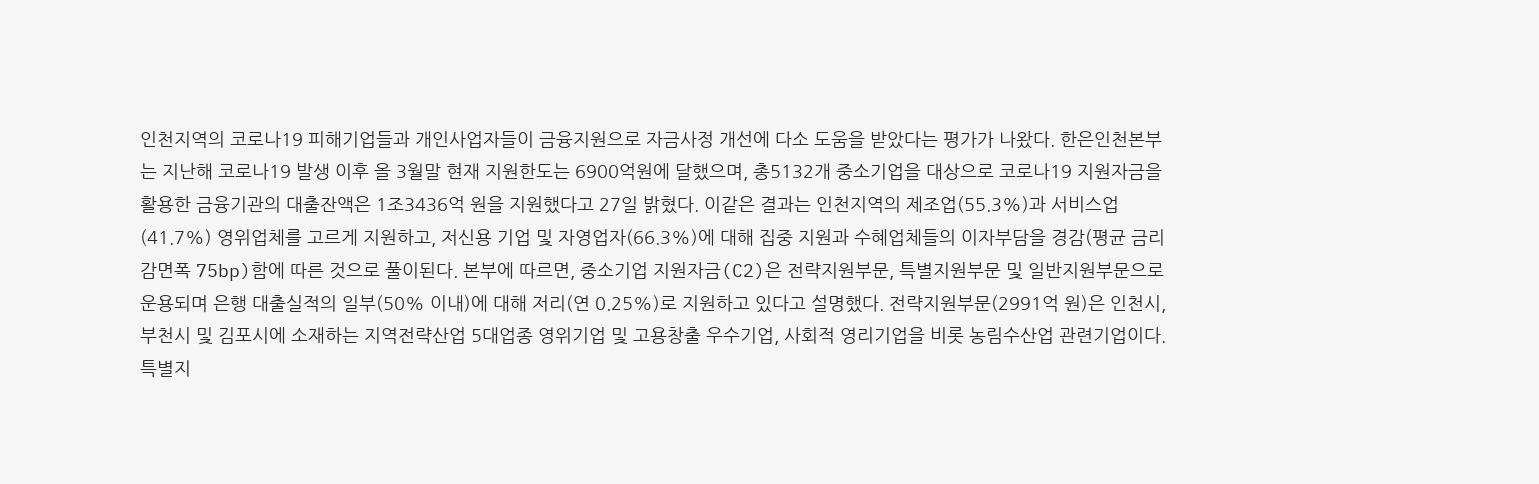인천지역의 코로나19 피해기업들과 개인사업자들이 금융지원으로 자금사정 개선에 다소 도움을 받았다는 평가가 나왔다. 한은인천본부는 지난해 코로나19 발생 이후 올 3월말 현재 지원한도는 6900억원에 달했으며, 총5132개 중소기업을 대상으로 코로나19 지원자금을 활용한 금융기관의 대출잔액은 1조3436억 원을 지원했다고 27일 밝혔다. 이같은 결과는 인천지역의 제조업(55.3%)과 서비스업(41.7%) 영위업체를 고르게 지원하고, 저신용 기업 및 자영업자(66.3%)에 대해 집중 지원과 수혜업체들의 이자부담을 경감(평균 금리감면폭 75bp)함에 따른 것으로 풀이된다. 본부에 따르면, 중소기업 지원자금(C2)은 전략지원부문, 특별지원부문 및 일반지원부문으로 운용되며 은행 대출실적의 일부(50% 이내)에 대해 저리(연 0.25%)로 지원하고 있다고 설명했다. 전략지원부문(2991억 원)은 인천시, 부천시 및 김포시에 소재하는 지역전략산업 5대업종 영위기업 및 고용창출 우수기업, 사회적 영리기업을 비롯 농림수산업 관련기업이다. 특별지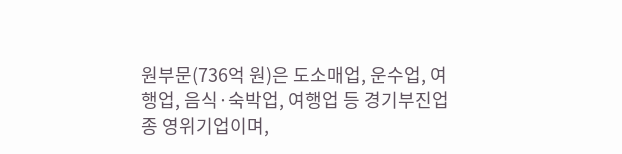원부문(736억 원)은 도소매업, 운수업, 여행업, 음식·숙박업, 여행업 등 경기부진업종 영위기업이며,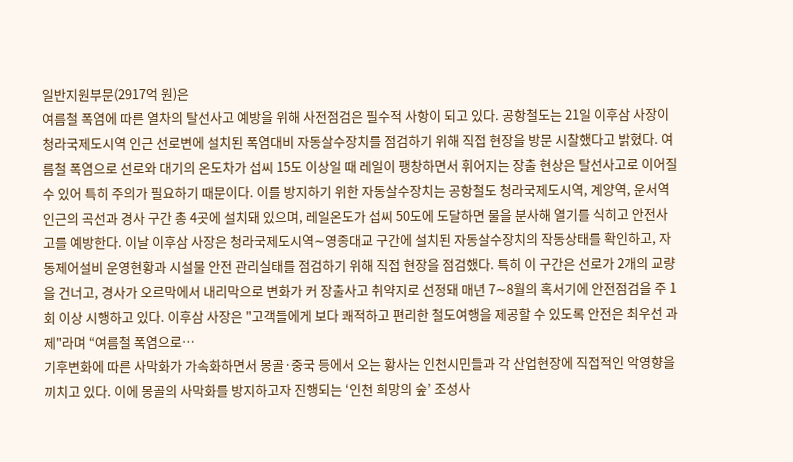일반지원부문(2917억 원)은
여름철 폭염에 따른 열차의 탈선사고 예방을 위해 사전점검은 필수적 사항이 되고 있다. 공항철도는 21일 이후삼 사장이 청라국제도시역 인근 선로변에 설치된 폭염대비 자동살수장치를 점검하기 위해 직접 현장을 방문 시찰했다고 밝혔다. 여름철 폭염으로 선로와 대기의 온도차가 섭씨 15도 이상일 때 레일이 팽창하면서 휘어지는 장출 현상은 탈선사고로 이어질 수 있어 특히 주의가 필요하기 때문이다. 이를 방지하기 위한 자동살수장치는 공항철도 청라국제도시역, 계양역, 운서역 인근의 곡선과 경사 구간 총 4곳에 설치돼 있으며, 레일온도가 섭씨 50도에 도달하면 물을 분사해 열기를 식히고 안전사고를 예방한다. 이날 이후삼 사장은 청라국제도시역∼영종대교 구간에 설치된 자동살수장치의 작동상태를 확인하고, 자동제어설비 운영현황과 시설물 안전 관리실태를 점검하기 위해 직접 현장을 점검했다. 특히 이 구간은 선로가 2개의 교량을 건너고, 경사가 오르막에서 내리막으로 변화가 커 장출사고 취약지로 선정돼 매년 7∼8월의 혹서기에 안전점검을 주 1회 이상 시행하고 있다. 이후삼 사장은 "고객들에게 보다 쾌적하고 편리한 철도여행을 제공할 수 있도록 안전은 최우선 과제"라며 “여름철 폭염으로…
기후변화에 따른 사막화가 가속화하면서 몽골·중국 등에서 오는 황사는 인천시민들과 각 산업현장에 직접적인 악영향을 끼치고 있다. 이에 몽골의 사막화를 방지하고자 진행되는 ‘인천 희망의 숲’ 조성사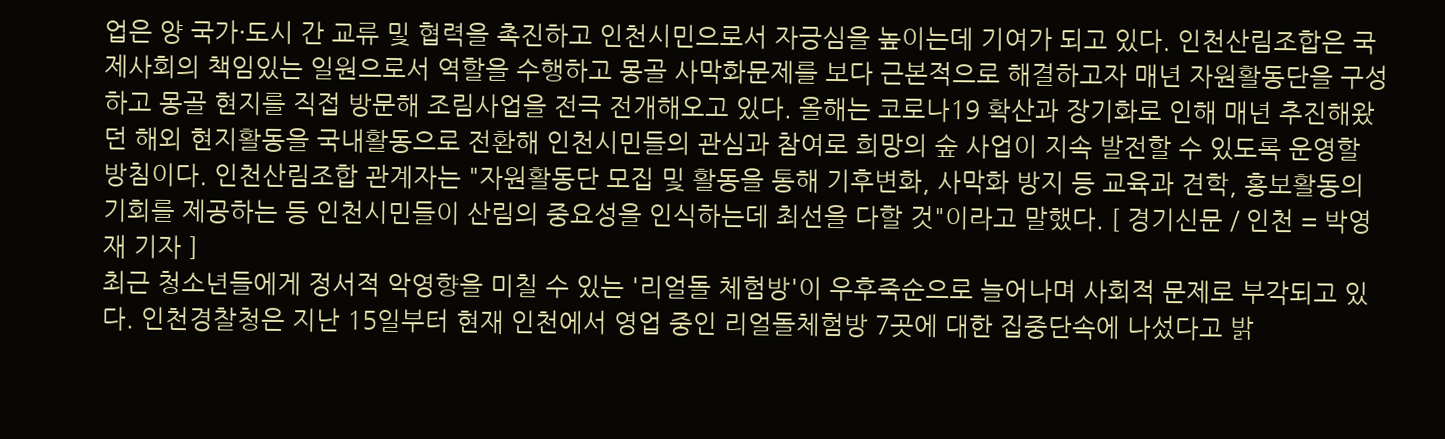업은 양 국가·도시 간 교류 및 협력을 촉진하고 인천시민으로서 자긍심을 높이는데 기여가 되고 있다. 인천산림조합은 국제사회의 책임있는 일원으로서 역할을 수행하고 몽골 사막화문제를 보다 근본적으로 해결하고자 매년 자원활동단을 구성하고 몽골 현지를 직접 방문해 조림사업을 전극 전개해오고 있다. 올해는 코로나19 확산과 장기화로 인해 매년 추진해왔던 해외 현지활동을 국내활동으로 전환해 인천시민들의 관심과 참여로 희망의 숲 사업이 지속 발전할 수 있도록 운영할 방침이다. 인천산림조합 관계자는 "자원활동단 모집 및 활동을 통해 기후변화, 사막화 방지 등 교육과 견학, 홍보활동의 기회를 제공하는 등 인천시민들이 산림의 중요성을 인식하는데 최선을 다할 것"이라고 말했다. [ 경기신문 / 인천 = 박영재 기자 ]
최근 청소년들에게 정서적 악영향을 미칠 수 있는 '리얼돌 체험방'이 우후죽순으로 늘어나며 사회적 문제로 부각되고 있다. 인천경찰청은 지난 15일부터 현재 인천에서 영업 중인 리얼돌체험방 7곳에 대한 집중단속에 나섰다고 밝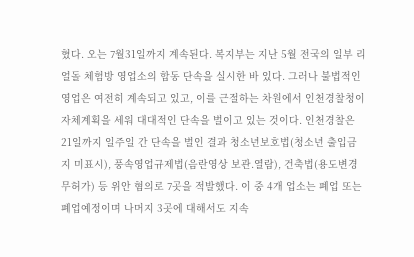혔다. 오는 7월31일까지 계속된다. 복지부는 지난 5월 전국의 일부 리얼돌 체험방 영업소의 합동 단속을 실시한 바 있다. 그러나 불법적인 영업은 여전히 계속되고 있고, 이를 근절하는 차원에서 인천경찰청이 자체계획을 세워 대대적인 단속을 벌이고 있는 것이다. 인천경찰은 21일까지 일주일 간 단속을 벌인 결과 청소년보호법(청소년 출입금지 미표시), 풍속영업규제법(음란영상 보관.열람), 건축법(용도변경 무허가) 등 위안 혐의로 7곳을 적발했다. 이 중 4개 업소는 폐업 또는 폐업예정이며 나머지 3곳에 대해서도 지속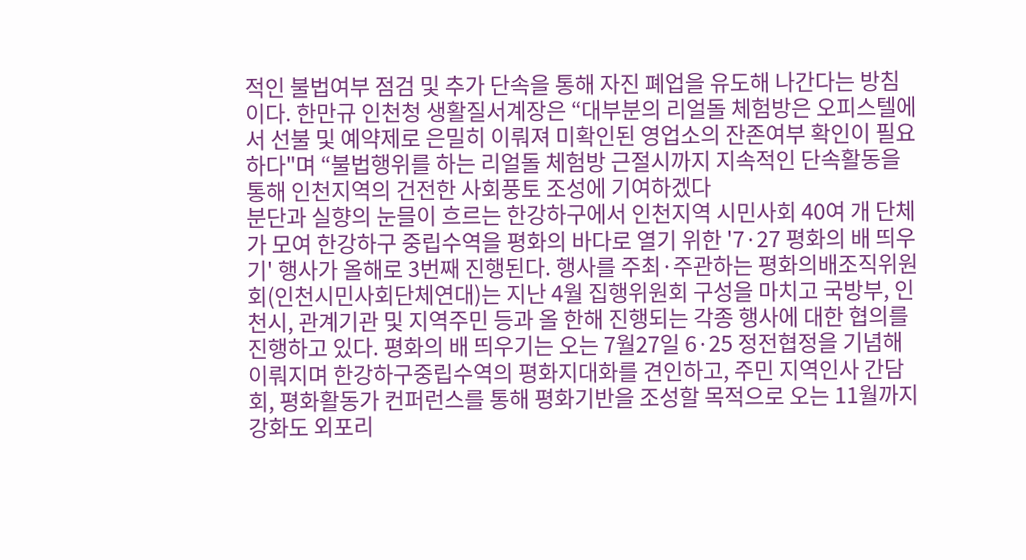적인 불법여부 점검 및 추가 단속을 통해 자진 폐업을 유도해 나간다는 방침이다. 한만규 인천청 생활질서계장은 “대부분의 리얼돌 체험방은 오피스텔에서 선불 및 예약제로 은밀히 이뤄져 미확인된 영업소의 잔존여부 확인이 필요하다"며 “불법행위를 하는 리얼돌 체험방 근절시까지 지속적인 단속활동을 통해 인천지역의 건전한 사회풍토 조성에 기여하겠다
분단과 실향의 눈믈이 흐르는 한강하구에서 인천지역 시민사회 40여 개 단체가 모여 한강하구 중립수역을 평화의 바다로 열기 위한 '7·27 평화의 배 띄우기' 행사가 올해로 3번째 진행된다. 행사를 주최·주관하는 평화의배조직위원회(인천시민사회단체연대)는 지난 4월 집행위원회 구성을 마치고 국방부, 인천시, 관계기관 및 지역주민 등과 올 한해 진행되는 각종 행사에 대한 협의를 진행하고 있다. 평화의 배 띄우기는 오는 7월27일 6·25 정전협정을 기념해 이뤄지며 한강하구중립수역의 평화지대화를 견인하고, 주민 지역인사 간담회, 평화활동가 컨퍼런스를 통해 평화기반을 조성할 목적으로 오는 11월까지 강화도 외포리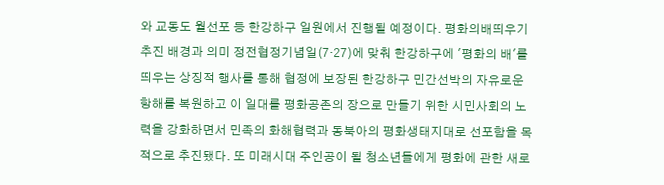와 교동도 월선포 등 한강하구 일원에서 진행될 예정이다. 평화의배띄우기 추진 배경과 의미 정전협정기념일(7·27)에 맞춰 한강하구에 '평화의 배'를 띄우는 상징적 행사를 통해 협정에 보장된 한강하구 민간선박의 자유로운 항해를 복원하고 이 일대를 평화공존의 장으로 만들기 위한 시민사회의 노력을 강화하면서 민족의 화해협력과 동북아의 평화생태지대로 선포함을 목적으로 추진됐다. 또 미래시대 주인공이 될 청소년들에게 평화에 관한 새로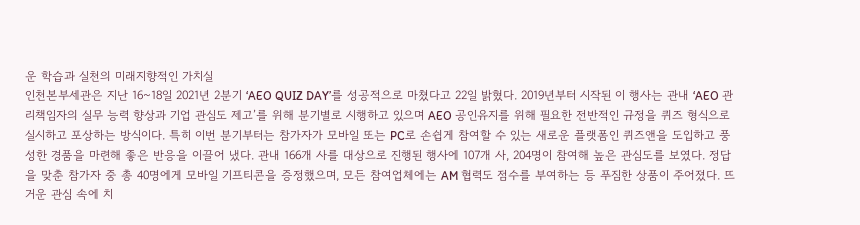운 학습과 실천의 미래지향적인 가치실
인천본부세관은 지난 16~18일 2021년 2분기 ‘AEO QUIZ DAY’를 성공적으로 마쳤다고 22일 밝혔다. 2019년부터 시작된 이 행사는 관내 ‘AEO 관리책임자의 실무 능력 향상과 기업 관심도 제고’를 위해 분기별로 시행하고 있으며 AEO 공인유지를 위해 필요한 전반적인 규정을 퀴즈 형식으로 실시하고 포상하는 방식이다. 특히 이번 분기부터는 참가자가 모바일 또는 PC로 손쉽게 참여할 수 있는 새로운 플랫폼인 퀴즈앤을 도입하고 풍성한 경품을 마련해 좋은 반응을 이끌어 냈다. 관내 166개 사를 대상으로 진행된 행사에 107개 사, 204명이 참여해 높은 관심도를 보였다. 정답을 맞춘 참가자 중 총 40명에게 모바일 기프티콘을 증정했으며, 모든 참여업체에는 AM 협력도 점수를 부여하는 등 푸짐한 상품이 주어졌다. 뜨거운 관심 속에 치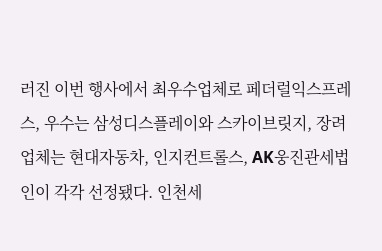러진 이번 행사에서 최우수업체로 페더럴익스프레스, 우수는 삼성디스플레이와 스카이브릿지, 장려업체는 현대자동차, 인지컨트롤스, AK웅진관세법인이 각각 선정됐다. 인천세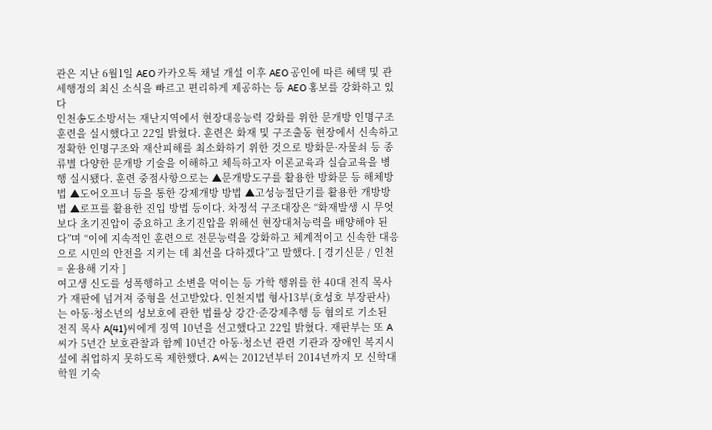관은 지난 6월1일 AEO 카카오톡 채널 개설 이후 AEO 공인에 따른 혜택 및 관세행정의 최신 소식을 빠르고 편리하게 제공하는 등 AEO 홍보를 강화하고 있다
인천송도소방서는 재난지역에서 현장대응능력 강화를 위한 문개방 인명구조훈련을 실시했다고 22일 밝혔다. 훈련은 화재 및 구조출동 현장에서 신속하고 정확한 인명구조와 재산피해를 최소화하기 위한 것으로 방화문·자물쇠 등 종류별 다양한 문개방 기술을 이해하고 체득하고자 이론교육과 실습교육을 병행 실시됐다. 훈련 중점사항으로는 ▲문개방도구를 활용한 방화문 등 해체방법 ▲도어오프너 등을 통한 강제개방 방법 ▲고성능절단기를 활용한 개방방법 ▲로프를 활용한 진입 방법 등이다. 차정석 구조대장은 “화재발생 시 무엇보다 초기진압이 중요하고 초기진압을 위해선 현장대처능력을 배양해야 된다”며 “이에 지속적인 훈련으로 전문능력을 강화하고 체계적이고 신속한 대응으로 시민의 안전을 지키는 데 최선을 다하겠다”고 말했다. [ 경기신문 / 인천 = 윤용해 기자 ]
여고생 신도를 성폭행하고 소변을 먹이는 등 가학 행위를 한 40대 전직 목사가 재판에 넘겨져 중형을 선고받았다. 인천지법 형사13부(호성호 부장판사)는 아동·청소년의 성보호에 관한 법률상 강간·준강제추행 등 혐의로 기소된 전직 목사 A(41)씨에게 징역 10년을 선고했다고 22일 밝혔다. 재판부는 또 A씨가 5년간 보호관찰과 함께 10년간 아동·청소년 관련 기관과 장애인 복지시설에 취업하지 못하도록 제한했다. A씨는 2012년부터 2014년까지 모 신학대학원 기숙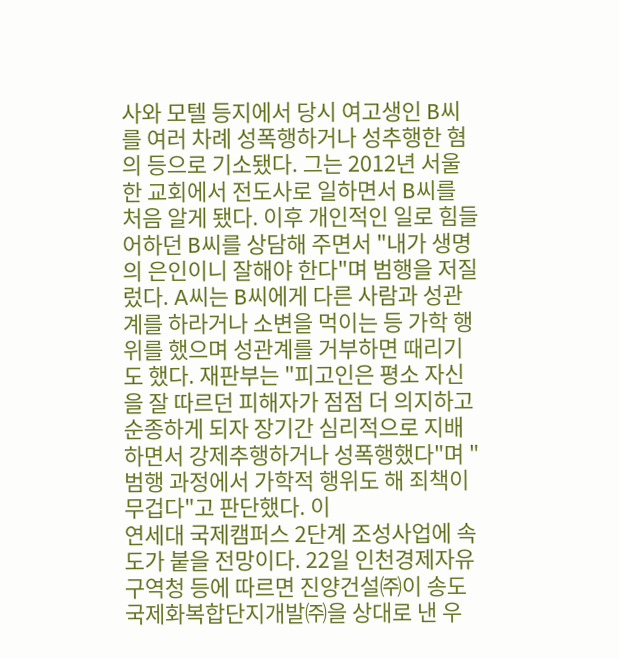사와 모텔 등지에서 당시 여고생인 B씨를 여러 차례 성폭행하거나 성추행한 혐의 등으로 기소됐다. 그는 2012년 서울 한 교회에서 전도사로 일하면서 B씨를 처음 알게 됐다. 이후 개인적인 일로 힘들어하던 B씨를 상담해 주면서 "내가 생명의 은인이니 잘해야 한다"며 범행을 저질렀다. A씨는 B씨에게 다른 사람과 성관계를 하라거나 소변을 먹이는 등 가학 행위를 했으며 성관계를 거부하면 때리기도 했다. 재판부는 "피고인은 평소 자신을 잘 따르던 피해자가 점점 더 의지하고 순종하게 되자 장기간 심리적으로 지배하면서 강제추행하거나 성폭행했다"며 "범행 과정에서 가학적 행위도 해 죄책이 무겁다"고 판단했다. 이
연세대 국제캠퍼스 2단계 조성사업에 속도가 붙을 전망이다. 22일 인천경제자유구역청 등에 따르면 진양건설㈜이 송도국제화복합단지개발㈜을 상대로 낸 우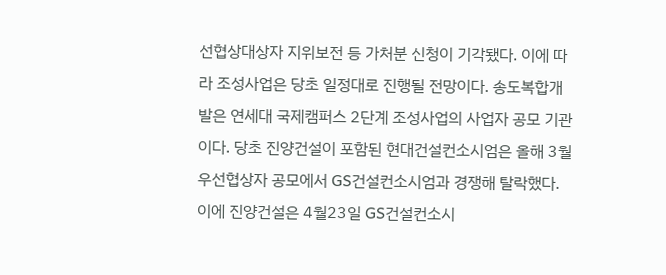선협상대상자 지위보전 등 가처분 신청이 기각됐다. 이에 따라 조성사업은 당초 일정대로 진행될 전망이다. 송도복합개발은 연세대 국제캠퍼스 2단계 조성사업의 사업자 공모 기관이다. 당초 진양건설이 포함된 현대건설컨소시엄은 올해 3월 우선협상자 공모에서 GS건설컨소시엄과 경쟁해 탈락했다. 이에 진양건설은 4월23일 GS건설컨소시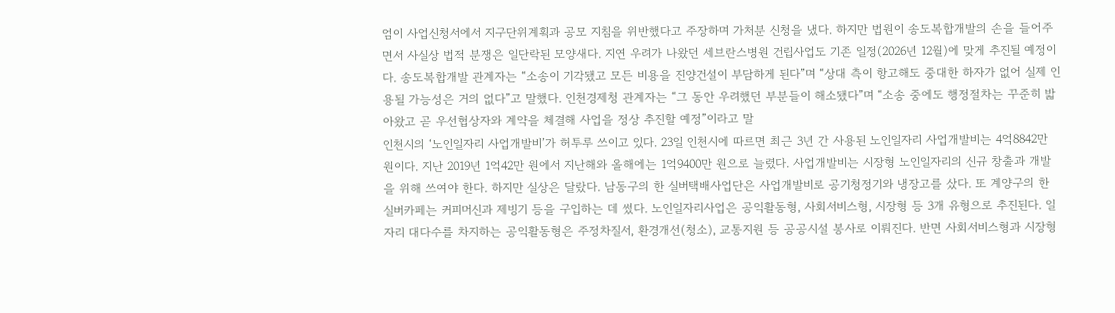엄이 사업신청서에서 지구단위계획과 공모 지침을 위반했다고 주장하며 가처분 신청을 냈다. 하지만 법원이 송도복합개발의 손을 들어주면서 사실상 법적 분쟁은 일단락된 모양새다. 지연 우려가 나왔던 세브란스병원 건립사업도 기존 일정(2026년 12월)에 맞게 추진될 예정이다. 송도복합개발 관계자는 “소송이 기각됐고 모든 비용을 진양건설이 부담하게 된다”며 “상대 측이 항고해도 중대한 하자가 없어 실제 인용될 가능성은 거의 없다”고 말했다. 인천경제청 관계자는 “그 동안 우려했던 부분들이 해소됐다”며 “소송 중에도 행정절차는 꾸준히 밟아왔고 곧 우선협상자와 계약을 체결해 사업을 정상 추진할 예정”이라고 말
인천시의 ‘노인일자리 사업개발비’가 허투루 쓰이고 있다. 23일 인천시에 따르면 최근 3년 간 사용된 노인일자리 사업개발비는 4억8842만 원이다. 지난 2019년 1억42만 원에서 지난해와 올해에는 1억9400만 원으로 늘렸다. 사업개발비는 시장형 노인일자리의 신규 창출과 개발을 위해 쓰여야 한다. 하지만 실상은 달랐다. 남동구의 한 실버택배사업단은 사업개발비로 공기청정기와 냉장고를 샀다. 또 계양구의 한 실버카페는 커피머신과 제빙기 등을 구입하는 데 썼다. 노인일자리사업은 공익활동형, 사회서비스형, 시장형 등 3개 유형으로 추진된다. 일자리 대다수를 차지하는 공익활동형은 주정차질서, 환경개선(청소), 교통지원 등 공공시설 봉사로 이뤄진다. 반면 사회서비스형과 시장형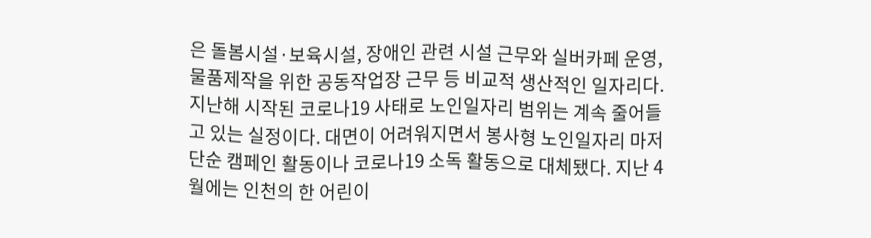은 돌봄시설·보육시설, 장애인 관련 시설 근무와 실버카페 운영, 물품제작을 위한 공동작업장 근무 등 비교적 생산적인 일자리다. 지난해 시작된 코로나19 사태로 노인일자리 범위는 계속 줄어들고 있는 실정이다. 대면이 어려워지면서 봉사형 노인일자리 마저 단순 캠페인 활동이나 코로나19 소독 활동으로 대체됐다. 지난 4월에는 인천의 한 어린이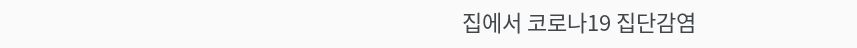집에서 코로나19 집단감염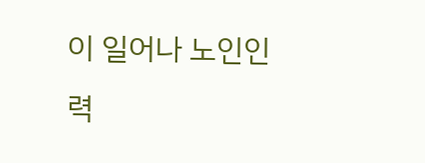이 일어나 노인인력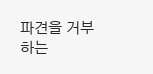파견을 거부하는